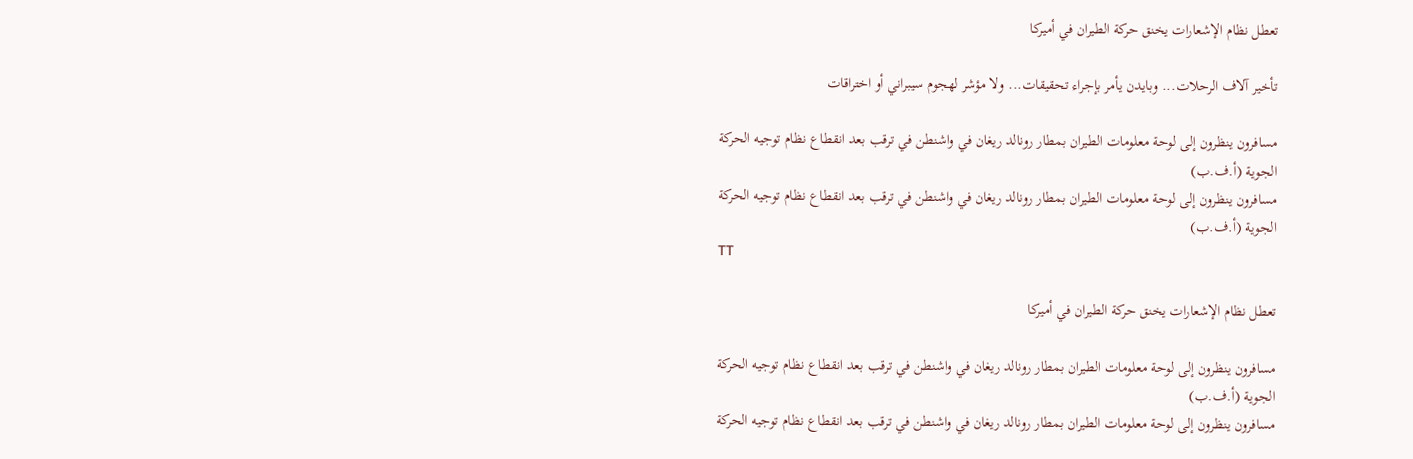تعطل نظام الإشعارات يخنق حركة الطيران في أميركا

تأخير آلاف الرحلات... وبايدن يأمر بإجراء تحقيقات... ولا مؤشر لهجوم سيبراني أو اختراقات

مسافرون ينظرون إلى لوحة معلومات الطيران بمطار رونالد ريغان في واشنطن في ترقب بعد انقطاع نظام توجيه الحركة الجوية (أ.ف.ب)
مسافرون ينظرون إلى لوحة معلومات الطيران بمطار رونالد ريغان في واشنطن في ترقب بعد انقطاع نظام توجيه الحركة الجوية (أ.ف.ب)
TT

تعطل نظام الإشعارات يخنق حركة الطيران في أميركا

مسافرون ينظرون إلى لوحة معلومات الطيران بمطار رونالد ريغان في واشنطن في ترقب بعد انقطاع نظام توجيه الحركة الجوية (أ.ف.ب)
مسافرون ينظرون إلى لوحة معلومات الطيران بمطار رونالد ريغان في واشنطن في ترقب بعد انقطاع نظام توجيه الحركة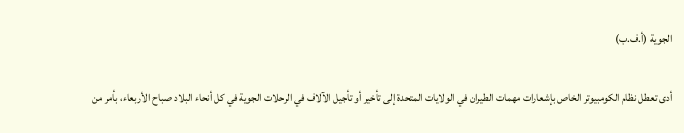الجوية (أ.ف.ب)

أدى تعطل نظام الكومبيوتر الخاص بإشعارات مهمات الطيران في الولايات المتحدة إلى تأخير أو تأجيل الآلاف في الرحلات الجوية في كل أنحاء البلاد صباح الأربعاء، بأمر من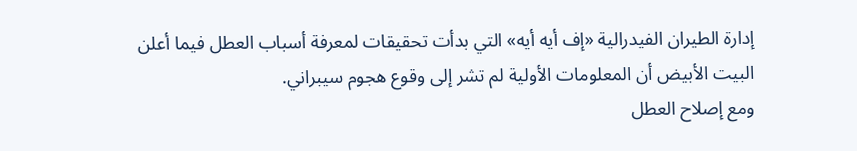إدارة الطيران الفيدرالية «إف أيه أيه» التي بدأت تحقيقات لمعرفة أسباب العطل فيما أعلن البيت الأبيض أن المعلومات الأولية لم تشر إلى وقوع هجوم سيبراني.
ومع إصلاح العطل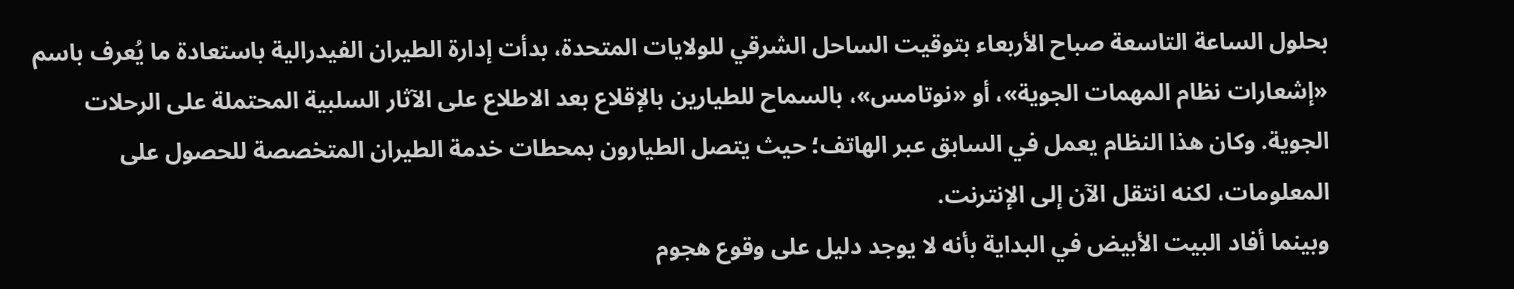بحلول الساعة التاسعة صباح الأربعاء بتوقيت الساحل الشرقي للولايات المتحدة، بدأت إدارة الطيران الفيدرالية باستعادة ما يُعرف باسم «إشعارات نظام المهمات الجوية»، أو «نوتامس»، بالسماح للطيارين بالإقلاع بعد الاطلاع على الآثار السلبية المحتملة على الرحلات الجوية. وكان هذا النظام يعمل في السابق عبر الهاتف؛ حيث يتصل الطيارون بمحطات خدمة الطيران المتخصصة للحصول على المعلومات، لكنه انتقل الآن إلى الإنترنت.
وبينما أفاد البيت الأبيض في البداية بأنه لا يوجد دليل على وقوع هجوم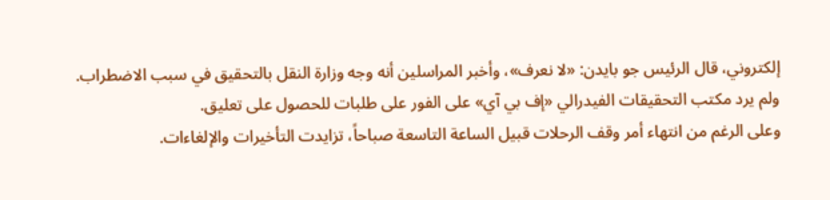إلكتروني، قال الرئيس جو بايدن: «لا نعرف»، وأخبر المراسلين أنه وجه وزارة النقل بالتحقيق في سبب الاضطراب. ولم يرد مكتب التحقيقات الفيدرالي «إف بي آي» على الفور على طلبات للحصول على تعليق.
وعلى الرغم من انتهاء أمر وقف الرحلات قبيل الساعة التاسعة صباحاً، تزايدت التأخيرات والإلغاءات.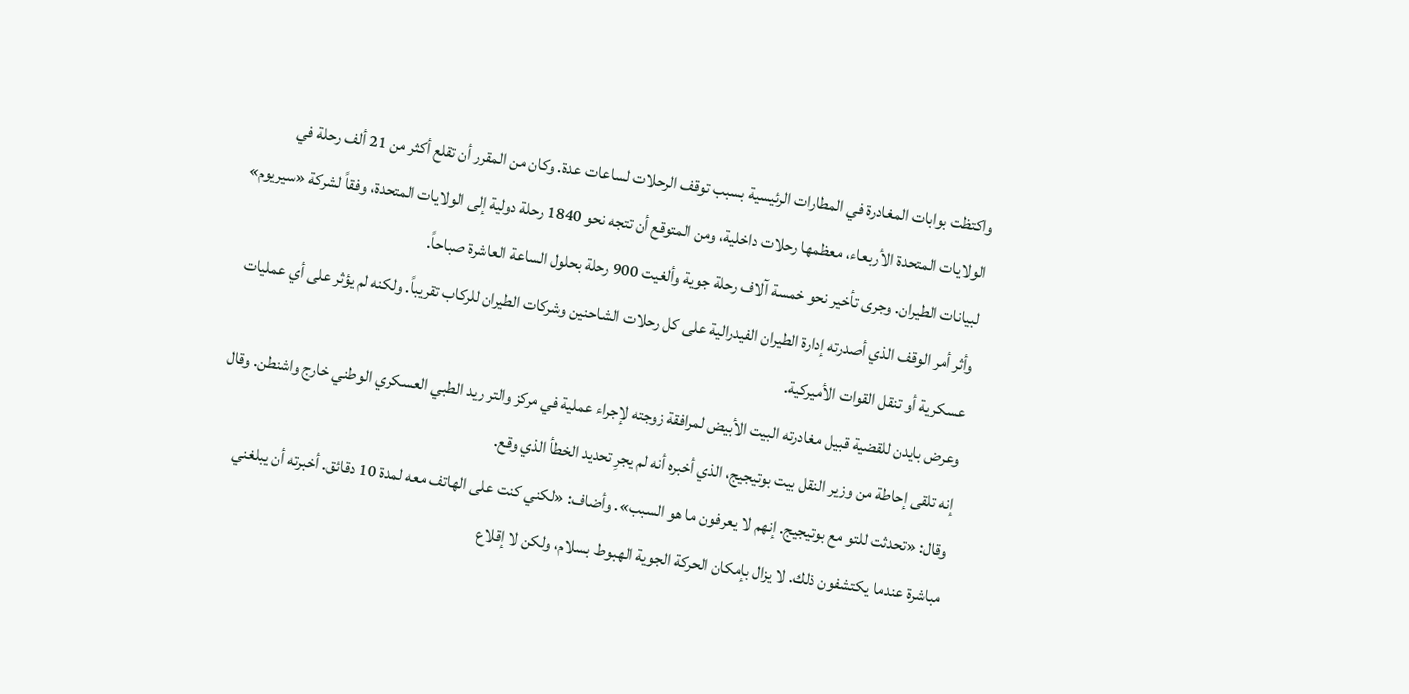واكتظت بوابات المغادرة في المطارات الرئيسية بسبب توقف الرحلات لساعات عدة. وكان من المقرر أن تقلع أكثر من 21 ألف رحلة في الولايات المتحدة الأربعاء، معظمها رحلات داخلية، ومن المتوقع أن تتجه نحو 1840 رحلة دولية إلى الولايات المتحدة، وفقاً لشركة «سيريوم» لبيانات الطيران. وجرى تأخير نحو خمسة آلاف رحلة جوية وألغيت 900 رحلة بحلول الساعة العاشرة صباحاً.
وأثر أمر الوقف الذي أصدرته إدارة الطيران الفيدرالية على كل رحلات الشاحنين وشركات الطيران للركاب تقريباً. ولكنه لم يؤثر على أي عمليات عسكرية أو تنقل القوات الأميركية.
وعرض بايدن للقضية قبيل مغادرته البيت الأبيض لمرافقة زوجته لإجراء عملية في مركز والتر ريد الطبي العسكري الوطني خارج واشنطن. وقال إنه تلقى إحاطة من وزير النقل بيت بوتيجيج، الذي أخبره أنه لم يجرِ تحديد الخطأ الذي وقع.
وقال: «تحدثت للتو مع بوتيجيج. إنهم لا يعرفون ما هو السبب». وأضاف: «لكني كنت على الهاتف معه لمدة 10 دقائق. أخبرته أن يبلغني مباشرة عندما يكتشفون ذلك. لا يزال بإمكان الحركة الجوية الهبوط بسلام، ولكن لا إقلاع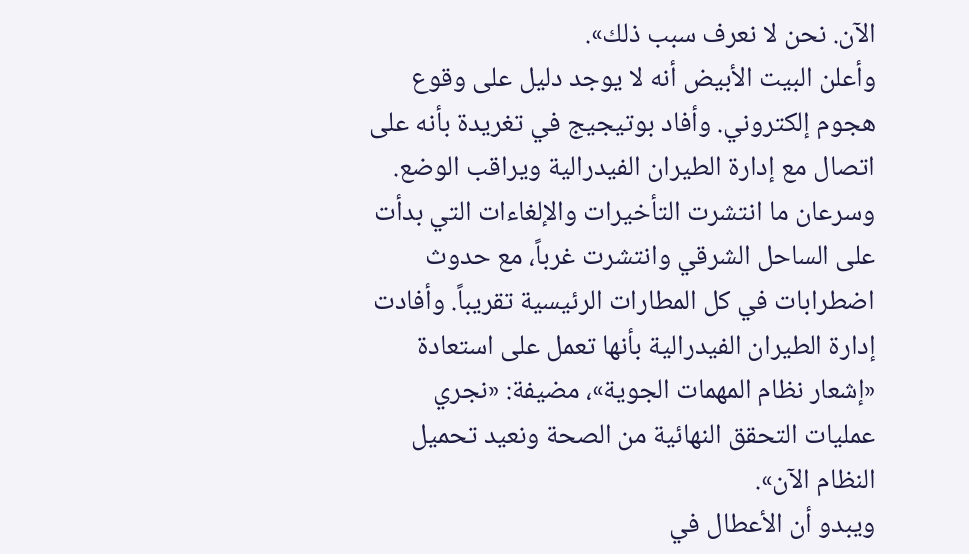الآن. نحن لا نعرف سبب ذلك».
وأعلن البيت الأبيض أنه لا يوجد دليل على وقوع هجوم إلكتروني. وأفاد بوتيجيج في تغريدة بأنه على اتصال مع إدارة الطيران الفيدرالية ويراقب الوضع.
وسرعان ما انتشرت التأخيرات والإلغاءات التي بدأت على الساحل الشرقي وانتشرت غرباً، مع حدوث اضطرابات في كل المطارات الرئيسية تقريباً. وأفادت إدارة الطيران الفيدرالية بأنها تعمل على استعادة «إشعار نظام المهمات الجوية»، مضيفة: «نجري عمليات التحقق النهائية من الصحة ونعيد تحميل النظام الآن».
ويبدو أن الأعطال في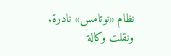نظام «نوتامس» نادرة.
ونقلت وكالة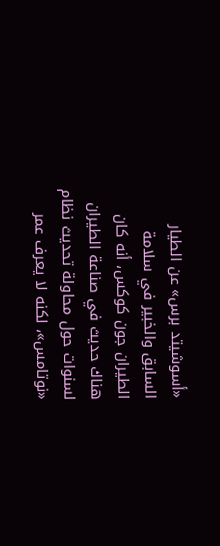«أسوشيتد برس» عن الطيار السابق والخبير في سلامة الطيران جون كوكس، أنه كان هناك حديث في صناعة الطيران لسنوات حول محاولة تحديث نظام «نوتامس»، لكنه لا يعرف عمر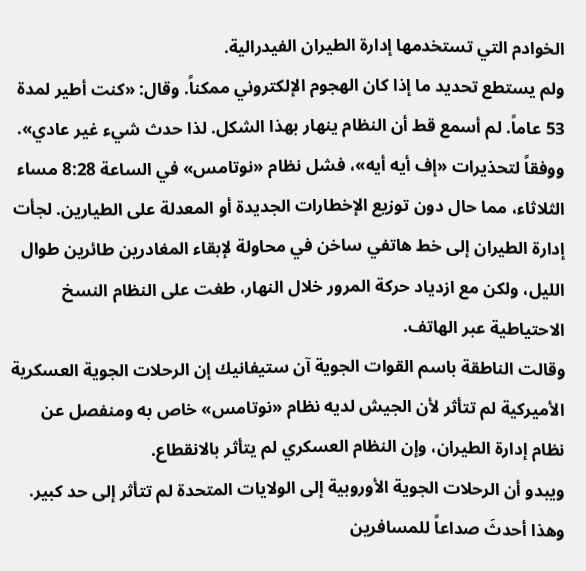الخوادم التي تستخدمها إدارة الطيران الفيدرالية.
ولم يستطع تحديد ما إذا كان الهجوم الإلكتروني ممكناً. وقال: «كنت أطير لمدة 53 عاماً. لم أسمع قط أن النظام ينهار بهذا الشكل. لذا حدث شيء غير عادي».
ووفقاً لتحذيرات «إف أيه أيه»، فشل نظام «نوتامس» في الساعة 8:28 مساء الثلاثاء، مما حال دون توزيع الإخطارات الجديدة أو المعدلة على الطيارين. لجأت إدارة الطيران إلى خط هاتفي ساخن في محاولة لإبقاء المغادرين طائرين طوال الليل، ولكن مع ازدياد حركة المرور خلال النهار، طغت على النظام النسخ الاحتياطية عبر الهاتف.
وقالت الناطقة باسم القوات الجوية آن ستيفانيك إن الرحلات الجوية العسكرية الأميركية لم تتأثر لأن الجيش لديه نظام «نوتامس» خاص به ومنفصل عن نظام إدارة الطيران، وإن النظام العسكري لم يتأثر بالانقطاع.
ويبدو أن الرحلات الجوية الأوروبية إلى الولايات المتحدة لم تتأثر إلى حد كبير.
وهذا أحدثَ صداعاً للمسافرين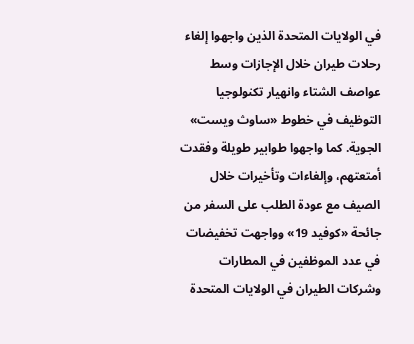في الولايات المتحدة الذين واجهوا إلغاء رحلات طيران خلال الإجازات وسط عواصف الشتاء وانهيار تكنولوجيا التوظيف في خطوط «ساوث ويست» الجوية. كما واجهوا طوابير طويلة وفقدت أمتعتهم، وإلغاءات وتأخيرات خلال الصيف مع عودة الطلب على السفر من جائحة «كوفيد 19» وواجهت تخفيضات في عدد الموظفين في المطارات وشركات الطيران في الولايات المتحدة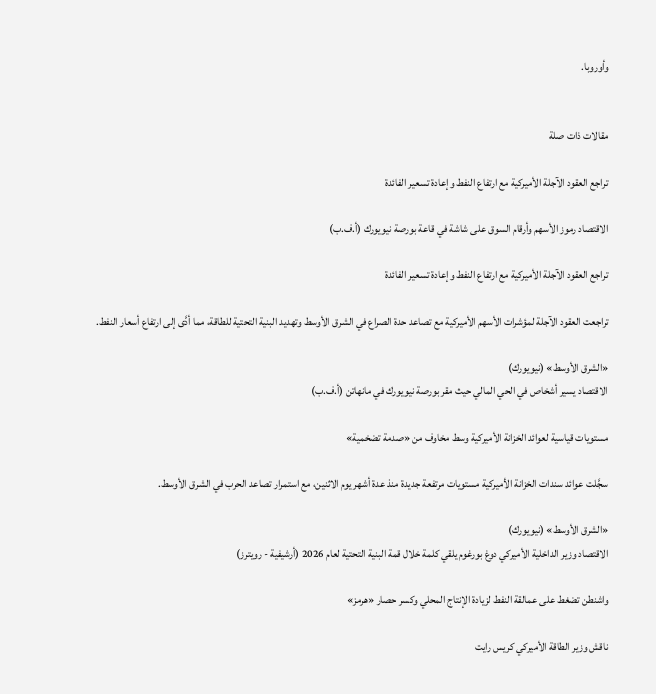وأوروبا.


مقالات ذات صلة

تراجع العقود الآجلة الأميركية مع ارتفاع النفط وإعادة تسعير الفائدة

الاقتصاد رموز الأسهم وأرقام السوق على شاشة في قاعة بورصة نيويورك (أ.ف.ب)

تراجع العقود الآجلة الأميركية مع ارتفاع النفط وإعادة تسعير الفائدة

تراجعت العقود الآجلة لمؤشرات الأسهم الأميركية مع تصاعد حدة الصراع في الشرق الأوسط وتهديد البنية التحتية للطاقة، مما أدَّى إلى ارتفاع أسعار النفط.

«الشرق الأوسط» (نيويورك)
الاقتصاد يسير أشخاص في الحي المالي حيث مقر بورصة نيويورك في مانهاتن (أ.ف.ب)

مستويات قياسية لعوائد الخزانة الأميركية وسط مخاوف من «صدمة تضخمية»

سجَّلت عوائد سندات الخزانة الأميركية مستويات مرتفعة جديدة منذ عدة أشهر يوم الاثنين، مع استمرار تصاعد الحرب في الشرق الأوسط.

«الشرق الأوسط» (نيويورك)
الاقتصاد وزير الداخلية الأميركي دوغ بورغوم يلقي كلمة خلال قمة البنية التحتية لعام 2026 (أرشيفية - رويترز)

واشنطن تضغط على عمالقة النفط لزيادة الإنتاج المحلي وكسر حصار «هرمز»

ناقش وزير الطاقة الأميركي كريس رايت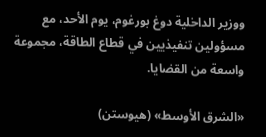ووزير الداخلية دوغ بورغوم، يوم الأحد، مع مسؤولين تنفيذيين في قطاع الطاقة، مجموعة واسعة من القضايا.

«الشرق الأوسط» (هيوستن)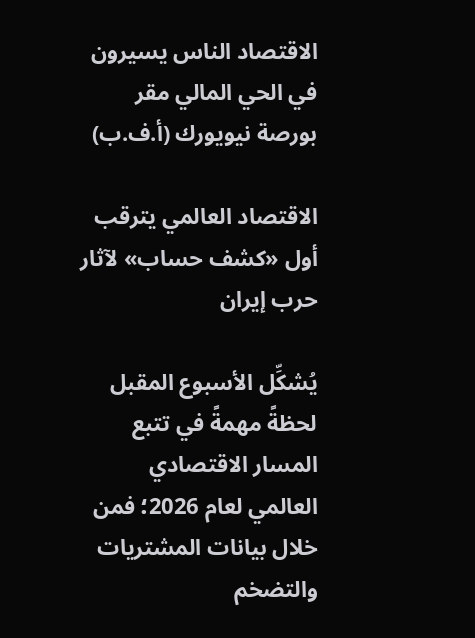الاقتصاد الناس يسيرون في الحي المالي مقر بورصة نيويورك (أ.ف.ب)

الاقتصاد العالمي يترقب أول «كشف حساب» لآثار حرب إيران

يُشكِّل الأسبوع المقبل لحظةً مهمةً في تتبع المسار الاقتصادي العالمي لعام 2026؛ فمن خلال بيانات المشتريات والتضخم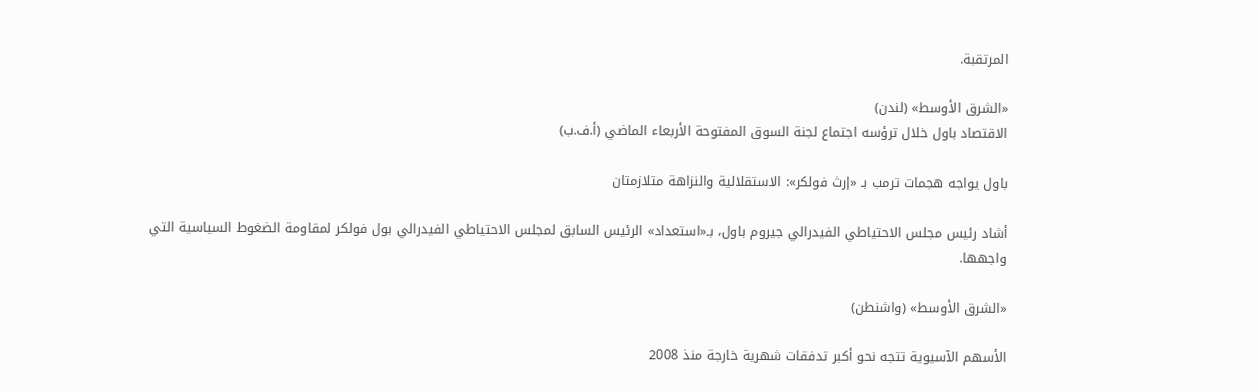المرتقبة.

«الشرق الأوسط» (لندن)
الاقتصاد باول خلال ترؤسه اجتماع لجنة السوق المفتوحة الأربعاء الماضي (أ.ف.ب)

باول يواجه هجمات ترمب بـ «إرث فولكر»: الاستقلالية والنزاهة متلازمتان

أشاد رئيس مجلس الاحتياطي الفيدرالي جيروم باول، بـ«استعداد» الرئيس السابق لمجلس الاحتياطي الفيدرالي بول فولكر لمقاومة الضغوط السياسية التي واجهها.

«الشرق الأوسط» (واشنطن)

الأسهم الآسيوية تتجه نحو أكبر تدفقات شهرية خارجة منذ 2008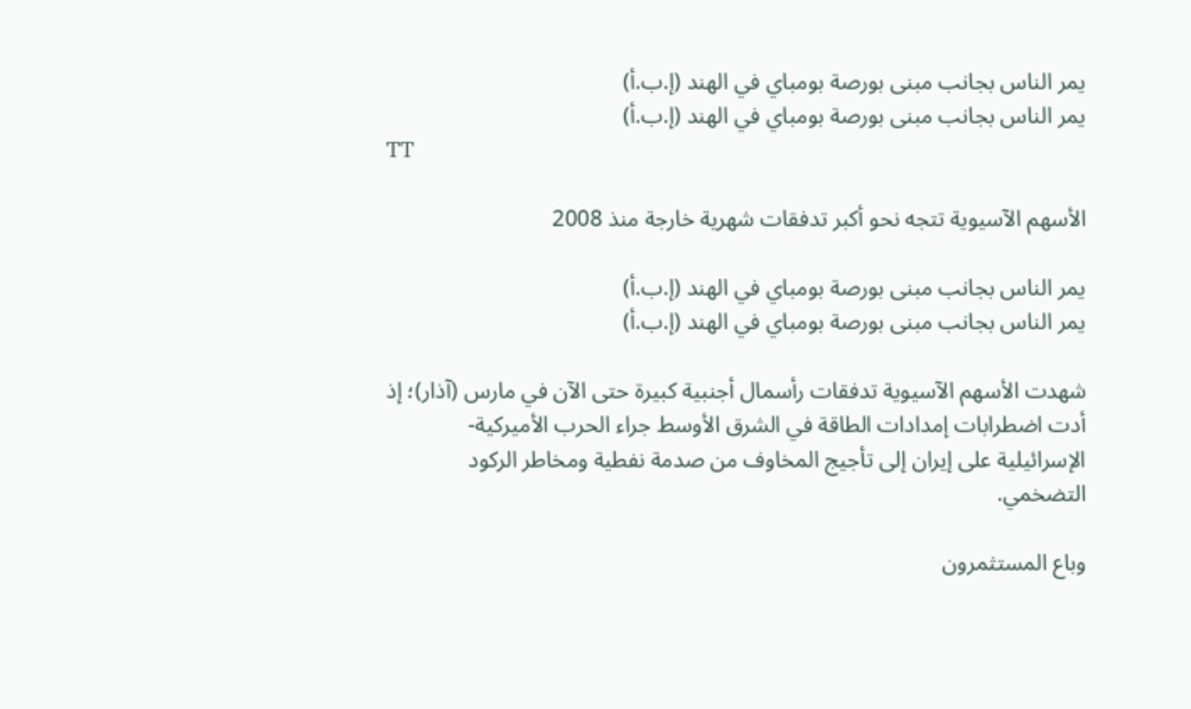يمر الناس بجانب مبنى بورصة بومباي في الهند (إ.ب.أ)
يمر الناس بجانب مبنى بورصة بومباي في الهند (إ.ب.أ)
TT

الأسهم الآسيوية تتجه نحو أكبر تدفقات شهرية خارجة منذ 2008

يمر الناس بجانب مبنى بورصة بومباي في الهند (إ.ب.أ)
يمر الناس بجانب مبنى بورصة بومباي في الهند (إ.ب.أ)

شهدت الأسهم الآسيوية تدفقات رأسمال أجنبية كبيرة حتى الآن في مارس (آذار)؛ إذ أدت اضطرابات إمدادات الطاقة في الشرق الأوسط جراء الحرب الأميركية-الإسرائيلية على إيران إلى تأجيج المخاوف من صدمة نفطية ومخاطر الركود التضخمي.

وباع المستثمرون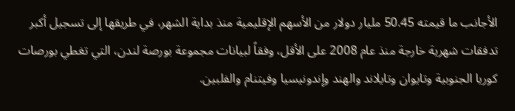الأجانب ما قيمته 50.45 مليار دولار من الأسهم الإقليمية منذ بداية الشهر، في طريقها إلى تسجيل أكبر تدفقات شهرية خارجة منذ عام 2008 على الأقل، وفقاً لبيانات مجموعة بورصة لندن، التي تغطي بورصات كوريا الجنوبية وتايوان وتايلاند والهند وإندونيسيا وفيتنام والفلبين.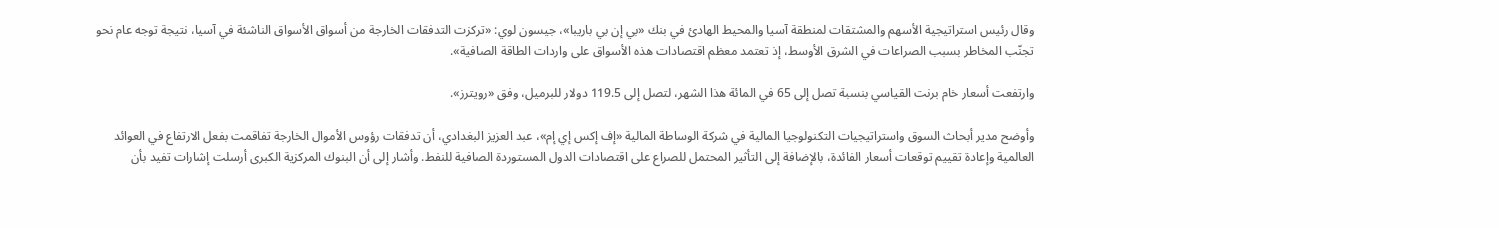وقال رئيس استراتيجية الأسهم والمشتقات لمنطقة آسيا والمحيط الهادئ في بنك «بي إن بي باريبا»، جيسون لوي: «تركزت التدفقات الخارجة من أسواق الأسواق الناشئة في آسيا، نتيجة توجه عام نحو تجنّب المخاطر بسبب الصراعات في الشرق الأوسط، إذ تعتمد معظم اقتصادات هذه الأسواق على واردات الطاقة الصافية».

وارتفعت أسعار خام برنت القياسي بنسبة تصل إلى 65 في المائة هذا الشهر، لتصل إلى 119.5 دولار للبرميل، وفق «رويترز».

وأوضح مدير أبحاث السوق واستراتيجيات التكنولوجيا المالية في شركة الوساطة المالية «إف إكس إي إم»، عبد العزيز البغدادي، أن تدفقات رؤوس الأموال الخارجة تفاقمت بفعل الارتفاع في العوائد العالمية وإعادة تقييم توقعات أسعار الفائدة، بالإضافة إلى التأثير المحتمل للصراع على اقتصادات الدول المستوردة الصافية للنفط. وأشار إلى أن البنوك المركزية الكبرى أرسلت إشارات تفيد بأن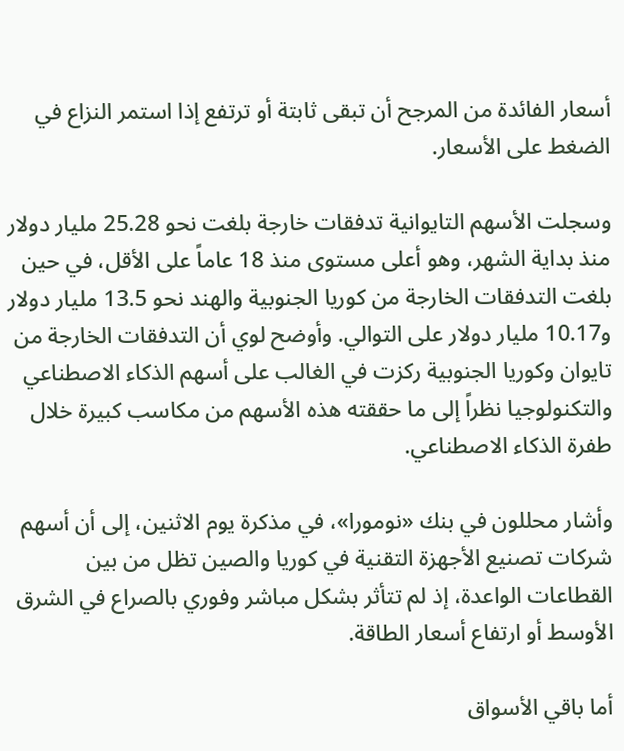أسعار الفائدة من المرجح أن تبقى ثابتة أو ترتفع إذا استمر النزاع في الضغط على الأسعار.

وسجلت الأسهم التايوانية تدفقات خارجة بلغت نحو 25.28 مليار دولار منذ بداية الشهر، وهو أعلى مستوى منذ 18 عاماً على الأقل، في حين بلغت التدفقات الخارجة من كوريا الجنوبية والهند نحو 13.5 مليار دولار و10.17 مليار دولار على التوالي. وأوضح لوي أن التدفقات الخارجة من تايوان وكوريا الجنوبية ركزت في الغالب على أسهم الذكاء الاصطناعي والتكنولوجيا نظراً إلى ما حققته هذه الأسهم من مكاسب كبيرة خلال طفرة الذكاء الاصطناعي.

وأشار محللون في بنك «نومورا»، في مذكرة يوم الاثنين، إلى أن أسهم شركات تصنيع الأجهزة التقنية في كوريا والصين تظل من بين القطاعات الواعدة، إذ لم تتأثر بشكل مباشر وفوري بالصراع في الشرق الأوسط أو ارتفاع أسعار الطاقة.

أما باقي الأسواق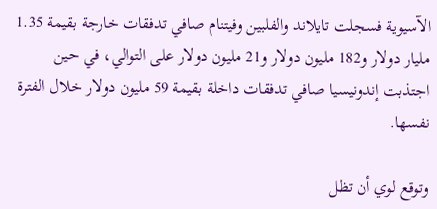الآسيوية فسجلت تايلاند والفلبين وفيتنام صافي تدفقات خارجة بقيمة 1.35 مليار دولار و182 مليون دولار و21 مليون دولار على التوالي، في حين اجتذبت إندونيسيا صافي تدفقات داخلة بقيمة 59 مليون دولار خلال الفترة نفسها.

وتوقع لوي أن تظل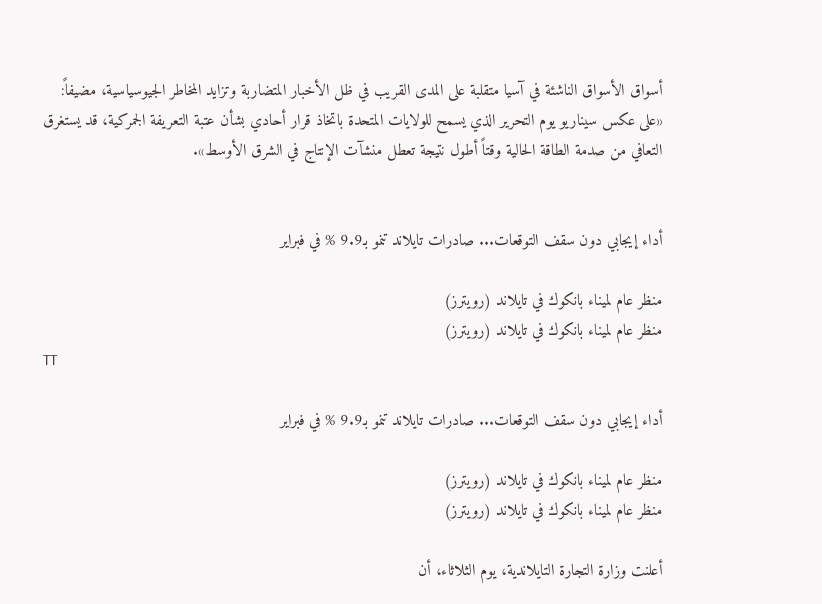أسواق الأسواق الناشئة في آسيا متقلبة على المدى القريب في ظل الأخبار المتضاربة وتزايد المخاطر الجيوسياسية، مضيفاً: «على عكس سيناريو يوم التحرير الذي يسمح للولايات المتحدة باتخاذ قرار أحادي بشأن عتبة التعريفة الجمركية، قد يستغرق التعافي من صدمة الطاقة الحالية وقتاً أطول نتيجة تعطل منشآت الإنتاج في الشرق الأوسط».


أداء إيجابي دون سقف التوقعات... صادرات تايلاند تنمو بـ9.9 % في فبراير

منظر عام لميناء بانكوك في تايلاند (رويترز)
منظر عام لميناء بانكوك في تايلاند (رويترز)
TT

أداء إيجابي دون سقف التوقعات... صادرات تايلاند تنمو بـ9.9 % في فبراير

منظر عام لميناء بانكوك في تايلاند (رويترز)
منظر عام لميناء بانكوك في تايلاند (رويترز)

أعلنت وزارة التجارة التايلاندية، يوم الثلاثاء، أن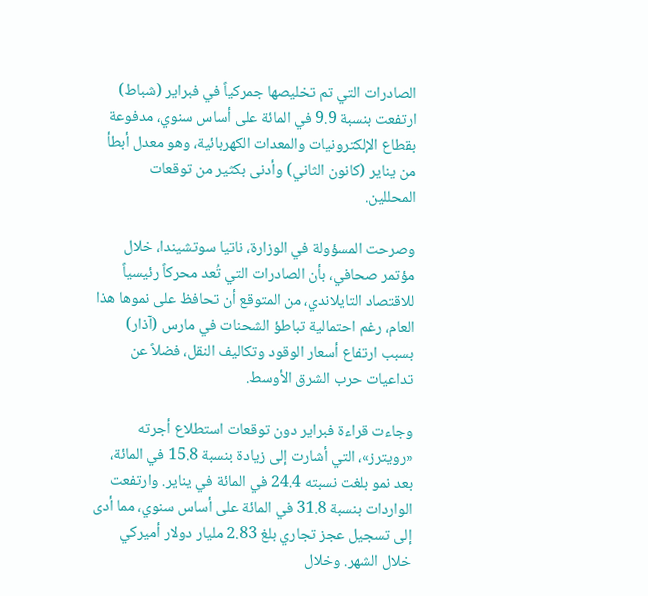الصادرات التي تم تخليصها جمركياً في فبراير (شباط) ارتفعت بنسبة 9.9 في المائة على أساس سنوي، مدفوعة بقطاع الإلكترونيات والمعدات الكهربائية، وهو معدل أبطأ من يناير (كانون الثاني) وأدنى بكثير من توقعات المحللين.

وصرحت المسؤولة في الوزارة، ناتيا سوتشيندا، خلال مؤتمر صحافي، بأن الصادرات التي تُعد محركاً رئيسياً للاقتصاد التايلاندي، من المتوقع أن تحافظ على نموها هذا العام، رغم احتمالية تباطؤ الشحنات في مارس (آذار) بسبب ارتفاع أسعار الوقود وتكاليف النقل، فضلاً عن تداعيات حرب الشرق الأوسط.

وجاءت قراءة فبراير دون توقعات استطلاع أجرته «رويترز»، التي أشارت إلى زيادة بنسبة 15.8 في المائة، بعد نمو بلغت نسبته 24.4 في المائة في يناير. وارتفعت الواردات بنسبة 31.8 في المائة على أساس سنوي، مما أدى إلى تسجيل عجز تجاري بلغ 2.83 مليار دولار أميركي خلال الشهر. وخلال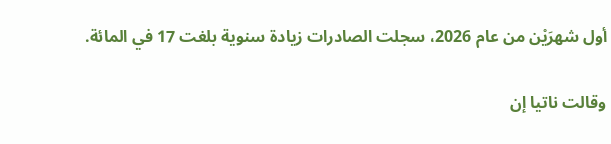أول شهرَيْن من عام 2026، سجلت الصادرات زيادة سنوية بلغت 17 في المائة.

وقالت ناتيا إن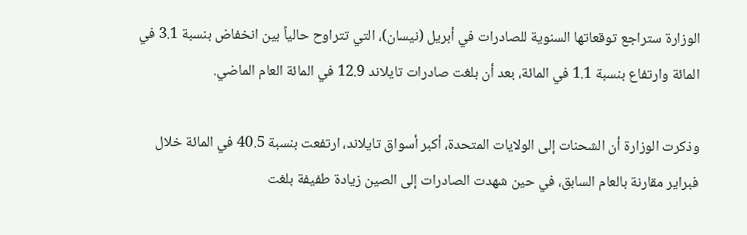الوزارة ستراجع توقعاتها السنوية للصادرات في أبريل (نيسان)، التي تتراوح حالياً بين انخفاض بنسبة 3.1 في المائة وارتفاع بنسبة 1.1 في المائة، بعد أن بلغت صادرات تايلاند 12.9 في المائة العام الماضي.

وذكرت الوزارة أن الشحنات إلى الولايات المتحدة، أكبر أسواق تايلاند، ارتفعت بنسبة 40.5 في المائة خلال فبراير مقارنة بالعام السابق، في حين شهدت الصادرات إلى الصين زيادة طفيفة بلغت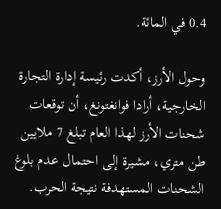0.4 في المائة.

وحول الأرز، أكدت رئيسة إدارة التجارة الخارجية، أرادا فوانغتونغ، أن توقعات شحنات الأرز لهذا العام تبلغ 7 ملايين طن متري، مشيرة إلى احتمال عدم بلوغ الشحنات المستهدفة نتيجة الحرب.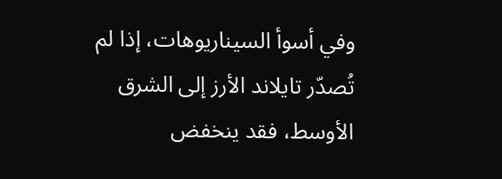وفي أسوأ السيناريوهات، إذا لم تُصدّر تايلاند الأرز إلى الشرق الأوسط، فقد ينخفض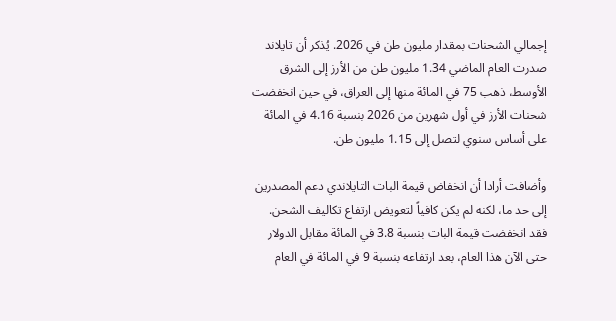إجمالي الشحنات بمقدار مليون طن في 2026. يُذكر أن تايلاند صدرت العام الماضي 1.34 مليون طن من الأرز إلى الشرق الأوسط، ذهب 75 في المائة منها إلى العراق، في حين انخفضت شحنات الأرز في أول شهرين من 2026 بنسبة 4.16 في المائة على أساس سنوي لتصل إلى 1.15 مليون طن.

وأضافت أرادا أن انخفاض قيمة البات التايلاندي دعم المصدرين إلى حد ما، لكنه لم يكن كافياً لتعويض ارتفاع تكاليف الشحن. فقد انخفضت قيمة البات بنسبة 3.8 في المائة مقابل الدولار حتى الآن هذا العام، بعد ارتفاعه بنسبة 9 في المائة في العام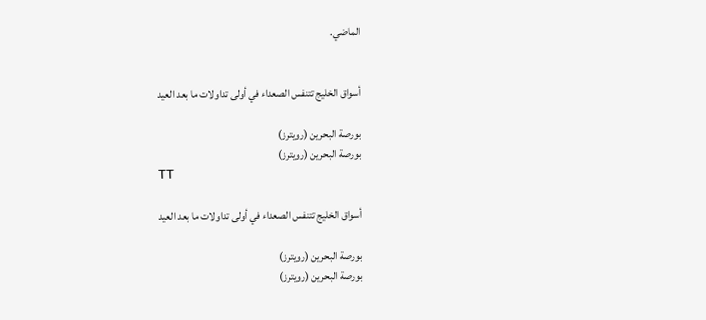الماضي.


أسواق الخليج تتنفس الصعداء في أولى تداولات ما بعد العيد

بورصة البحرين (رويترز)
بورصة البحرين (رويترز)
TT

أسواق الخليج تتنفس الصعداء في أولى تداولات ما بعد العيد

بورصة البحرين (رويترز)
بورصة البحرين (رويترز)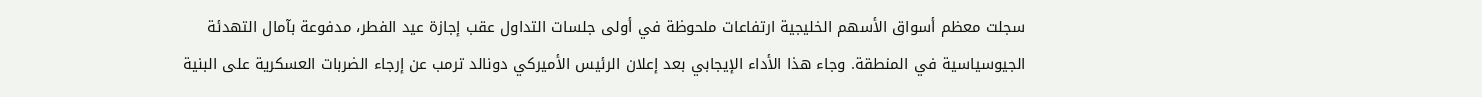سجلت معظم أسواق الأسهم الخليجية ارتفاعات ملحوظة في أولى جلسات التداول عقب إجازة عيد الفطر، مدفوعة بآمال التهدئة الجيوسياسية في المنطقة. وجاء هذا الأداء الإيجابي بعد إعلان الرئيس الأميركي دونالد ترمب عن إرجاء الضربات العسكرية على البنية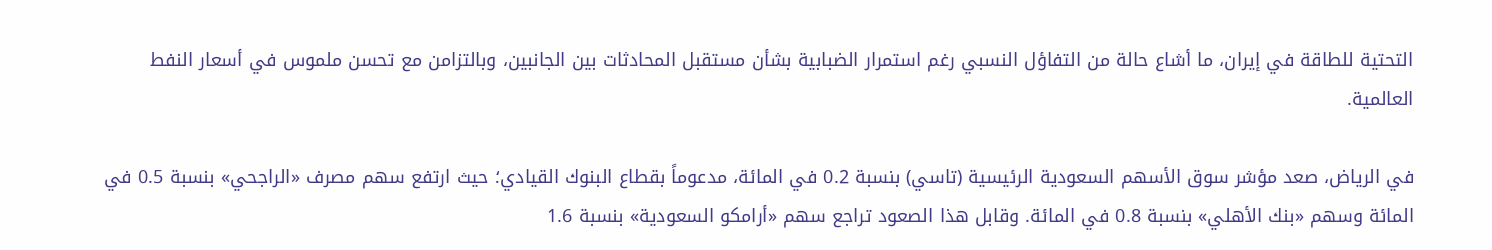التحتية للطاقة في إيران، ما أشاع حالة من التفاؤل النسبي رغم استمرار الضبابية بشأن مستقبل المحادثات بين الجانبين، وبالتزامن مع تحسن ملموس في أسعار النفط العالمية.

في الرياض، صعد مؤشر سوق الأسهم السعودية الرئيسية (تاسي) بنسبة 0.2 في المائة، مدعوماً بقطاع البنوك القيادي؛ حيث ارتفع سهم مصرف «الراجحي» بنسبة 0.5 في المائة وسهم «بنك الأهلي» بنسبة 0.8 في المائة. وقابل هذا الصعود تراجع سهم «أرامكو السعودية» بنسبة 1.6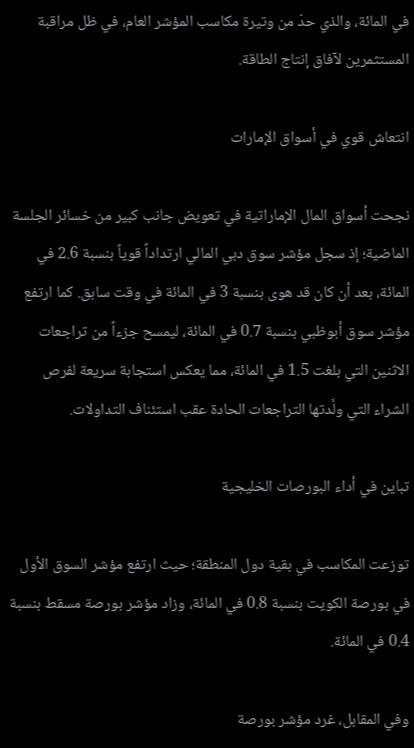في المائة، والذي حدّ من وتيرة مكاسب المؤشر العام، في ظل مراقبة المستثمرين لآفاق إنتاج الطاقة.

انتعاش قوي في أسواق الإمارات

نجحت أسواق المال الإماراتية في تعويض جانب كبير من خسائر الجلسة الماضية؛ إذ سجل مؤشر سوق دبي المالي ارتداداً قوياً بنسبة 2.6 في المائة، بعد أن كان قد هوى بنسبة 3 في المائة في وقت سابق. كما ارتفع مؤشر سوق أبوظبي بنسبة 0.7 في المائة، ليمسح جزءاً من تراجعات الاثنين التي بلغت 1.5 في المائة، مما يعكس استجابة سريعة لفرص الشراء التي ولَّدتها التراجعات الحادة عقب استئناف التداولات.

تباين في أداء البورصات الخليجية

توزعت المكاسب في بقية دول المنطقة؛ حيث ارتفع مؤشر السوق الأول في بورصة الكويت بنسبة 0.8 في المائة، وزاد مؤشر بورصة مسقط بنسبة 0.4 في المائة.

وفي المقابل، غرد مؤشر بورصة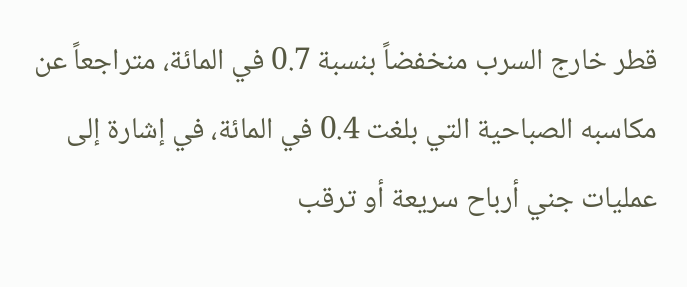قطر خارج السرب منخفضاً بنسبة 0.7 في المائة، متراجعاً عن مكاسبه الصباحية التي بلغت 0.4 في المائة، في إشارة إلى عمليات جني أرباح سريعة أو ترقب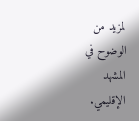لمزيد من الوضوح في المشهد الإقليمي.